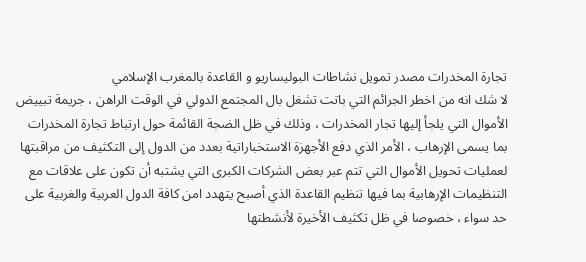تجارة المخدرات مصدر تمويل نشاطات البوليساريو و القاعدة بالمغرب الإسلامي
لا شك انه من اخطر الجرائم التي باتت تشغل بال المجتمع الدولي في الوقت الراهن ، جريمة تبييض الأموال التي يلجأ إليها تجار المخدرات ، وذلك في ظل الضجة القائمة حول ارتباط تجارة المخدرات بما يسمى الإرهاب ، الأمر الذي دفع الأجهزة الاستخباراتية بعدد من الدول إلى التكثيف من مراقبتها لعمليات تحويل الأموال التي تتم عبر بعض الشركات الكبرى التي يشتبه أن تكون على علاقات مع التنظيمات الإرهابية بما فيها تنظيم القاعدة الذي أصبح يتهدد امن كافة الدول العربية والغربية على حد سواء ، خصوصا في ظل تكثيف الأخيرة لأنشطتها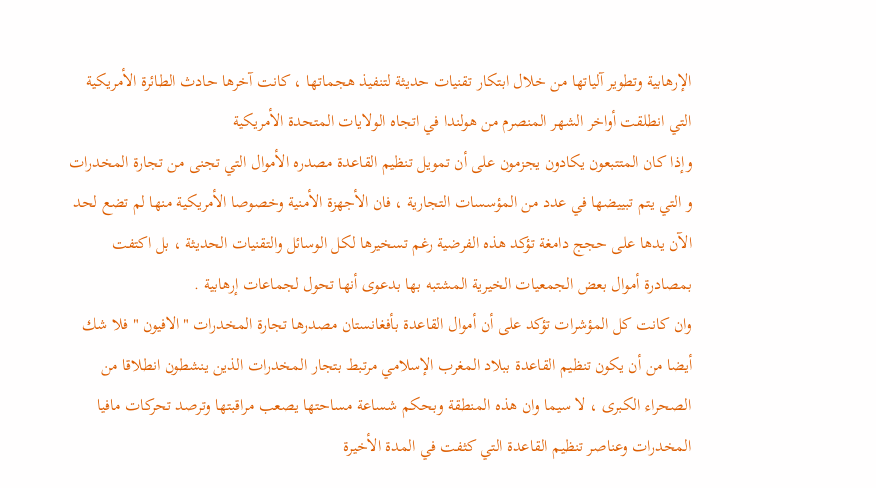الإرهابية وتطوير آلياتها من خلال ابتكار تقنيات حديثة لتنفيذ هجماتها ، كانت آخرها حادث الطائرة الأمريكية التي انطلقت أواخر الشهر المنصرم من هولندا في اتجاه الولايات المتحدة الأمريكية
وإذا كان المتتبعون يكادون يجزمون على أن تمويل تنظيم القاعدة مصدره الأموال التي تجنى من تجارة المخدرات و التي يتم تبييضها في عدد من المؤسسات التجارية ، فان الأجهزة الأمنية وخصوصا الأمريكية منها لم تضع لحد الآن يدها على حجج دامغة تؤكد هذه الفرضية رغم تسخيرها لكل الوسائل والتقنيات الحديثة ، بل اكتفت بمصادرة أموال بعض الجمعيات الخيرية المشتبه بها بدعوى أنها تحول لجماعات إرهابية .
وان كانت كل المؤشرات تؤكد على أن أموال القاعدة بأفغانستان مصدرها تجارة المخدرات "الافيون " فلا شك أيضا من أن يكون تنظيم القاعدة ببلاد المغرب الإسلامي مرتبط بتجار المخدرات الذين ينشطون انطلاقا من الصحراء الكبرى ، لا سيما وان هذه المنطقة وبحكم شساعة مساحتها يصعب مراقبتها وترصد تحركات مافيا المخدرات وعناصر تنظيم القاعدة التي كثفت في المدة الأخيرة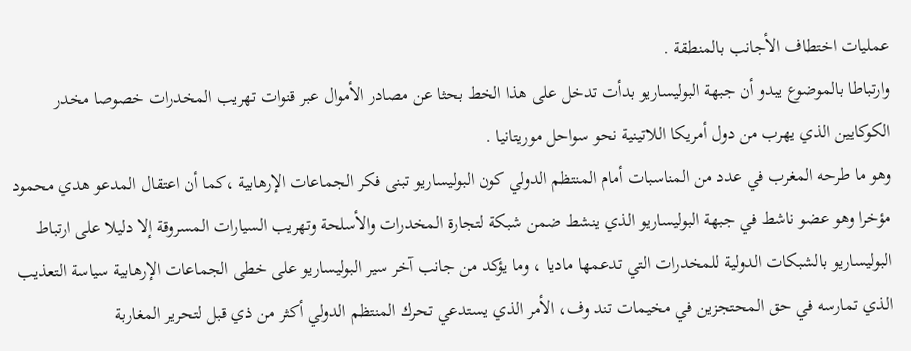عمليات اختطاف الأجانب بالمنطقة .
وارتباطا بالموضوع يبدو أن جبهة البوليساريو بدأت تدخل على هذا الخط بحثا عن مصادر الأموال عبر قنوات تهريب المخدرات خصوصا مخدر الكوكايين الذي يهرب من دول أمريكا اللاتينية نحو سواحل موريتانيا .
وهو ما طرحه المغرب في عدد من المناسبات أمام المنتظم الدولي كون البوليساريو تبنى فكر الجماعات الإرهابية ،كما أن اعتقال المدعو هدي محمود مؤخرا وهو عضو ناشط في جبهة البوليساريو الذي ينشط ضمن شبكة لتجارة المخدرات والأسلحة وتهريب السيارات المسروقة إلا دليلا على ارتباط البوليساريو بالشبكات الدولية للمخدرات التي تدعمها ماديا ، وما يؤكد من جانب آخر سير البوليساريو على خطى الجماعات الإرهابية سياسة التعذيب الذي تمارسه في حق المحتجزين في مخيمات تند وف، الأمر الذي يستدعي تحرك المنتظم الدولي أكثر من ذي قبل لتحرير المغاربة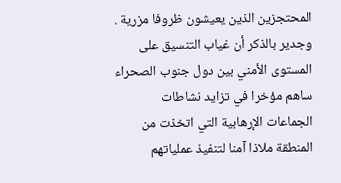المحتجزين الذين يعيشون ظروفا مزرية .
وجدير بالذكر أن غياب التنسيق على المستوى الأمني بين دول جنوب الصحراء ساهم مؤخرا في تزايد نشاطات الجماعات الإرهابية التي اتخذت من المنطقة ملاذا آمنا لتنفيذ عملياتهم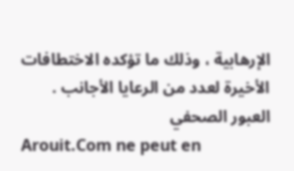الإرهابية ، وذلك ما تؤكده الاختطافات الأخيرة لعدد من الرعايا الأجانب .
العبور الصحفي
Arouit.Com ne peut en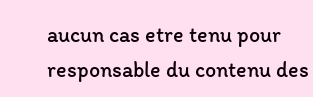aucun cas etre tenu pour responsable du contenu des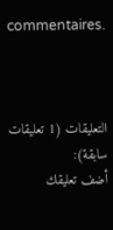commentaires.



التعليقات (1 تعليقات سابقة):
أضف تعليقك